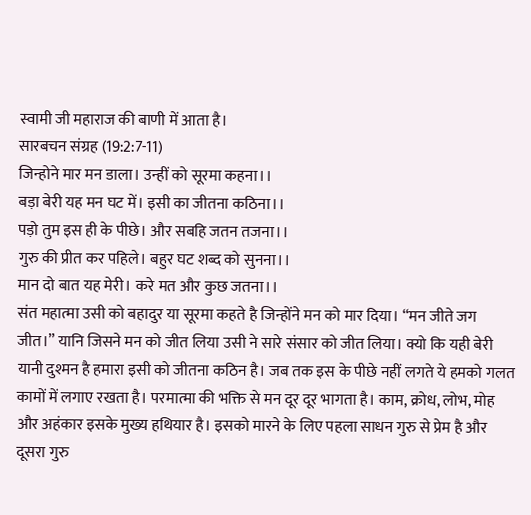स्वामी जी महाराज की बाणी में आता है।
सारबचन संग्रह (19:2:7-11)
जिन्होने मार मन डाला। उन्हीं को सूरमा कहना।।
बड़ा बेरी यह मन घट में। इसी का जीतना कठिना।।
पड़ो तुम इस ही के पीछे। और सबहि जतन तजना।।
गुरु की प्रीत कर पहिले। बहुर घट शब्द को सुनना।।
मान दो बात यह मेरी। करे मत और कुछ जतना।।
संत महात्मा उसी को बहादुर या सूरमा कहते है जिन्होंने मन को मार दिया। “मन जीते जग जीत।” यानि जिसने मन को जीत लिया उसी ने सारे संसार को जीत लिया। क्यो कि यही बेरी यानी दुश्मन है हमारा इसी को जीतना कठिन है। जब तक इस के पीछे नहीं लगते ये हमको गलत कामों में लगाए रखता है। परमात्मा की भक्ति से मन दूर दूर भागता है। काम, क्रोध, लोभ, मोह और अहंकार इसके मुख्य हथियार है। इसको मारने के लिए पहला साधन गुरु से प्रेम है और दूसरा गुरु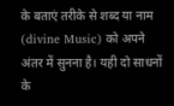के बताएं तरीके से शब्द या नाम (divine Music) को अपने अंतर में सुनना है। यही दो साधनों के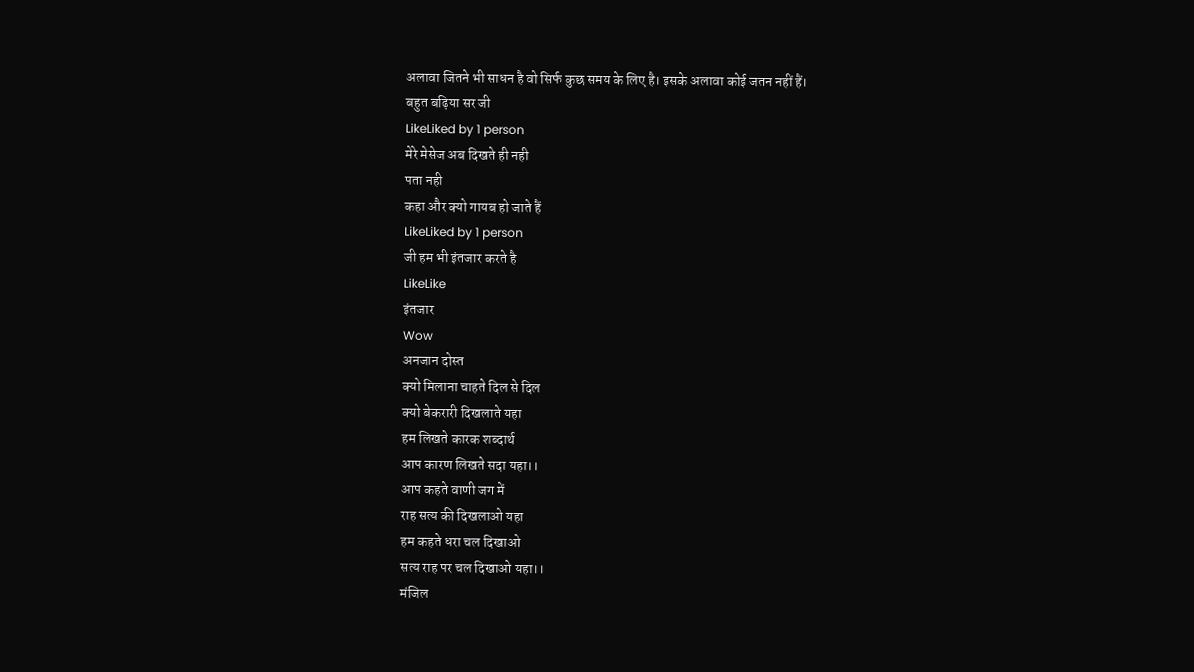अलावा जितने भी साधन है वो सिर्फ कुछ समय के लिए है। इसके अलावा कोई जतन नहीं हैं।
बहुत बढ़िया सर जी
LikeLiked by 1 person
मेरे मेसेज अब दिखते ही नही
पता नही
कहा और क्यो गायब हो जाते हैं
LikeLiked by 1 person
जी हम भी इंतजार करते है
LikeLike
इंतजार
Wow
अनजान दोस्त
क्यो मिलाना चाहते दिल से दिल
क्यो बेकरारी दिखलाते यहा
हम लिखते कारक शब्दार्थ
आप कारण लिखते सदा यहा।।
आप कहते वाणी जग में
राह सत्य की दिखलाओ यहा
हम कहते धरा चल दिखाओ
सत्य राह पर चल दिखाओ यहा।।
मंजिल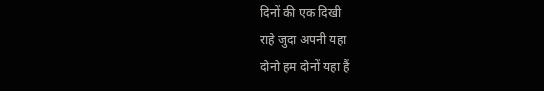दिनों की एक दिखी
राहे जुदा अपनी यहा
दोनो हम दोनों यहा हैं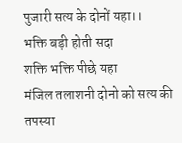पुजारी सत्य के दोनों यहा।।
भक्ति बड़ी होती सदा
शक्ति भक्ति पीछे यहा
मंजिल तलाशनी दोनो को सत्य की
तपस्या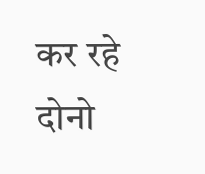कर रहे दोनो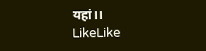यहां।।
LikeLike